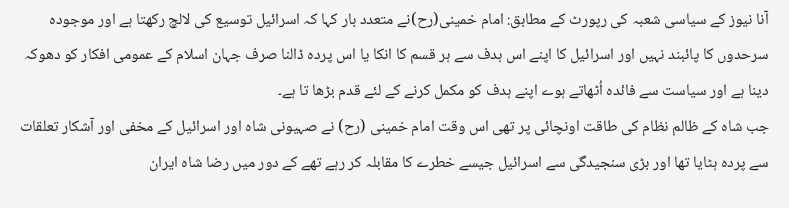آنا نیوز کے سیاسی شعبہ کی رپورٹ کے مطابق: امام خمینی(رح)نے متعدد بار کہا کہ اسرائیل توسیع کی لالچ رکھتا ہے اور موجودہ سرحدوں کا پائبند نہیں اور اسرائیل کا اپنے اس ہدف سے ہر قسم کا انکا یا اس پردہ ڈالنا صرف جہان اسلام کے عمومی افکار کو دھوکہ دینا ہے اور سیاست سے فائدہ اُٹھاتے ہوے اپنے ہدف کو مکمل کرنے کے لئے قدم بڑھا تا ہے۔
جب شاہ کے ظالم نظام کی طاقت اونچائی پر تھی اس وقت امام خمینی (رح) نے صہیونی شاہ اور اسرائیل کے مخفی اور آشکار تعلقات سے پردہ ہٹایا تھا اور بڑی سنجیدگی سے اسرائیل جیسے خطرے کا مقابلہ کر رہے تھے کے دور میں رضا شاہ ایران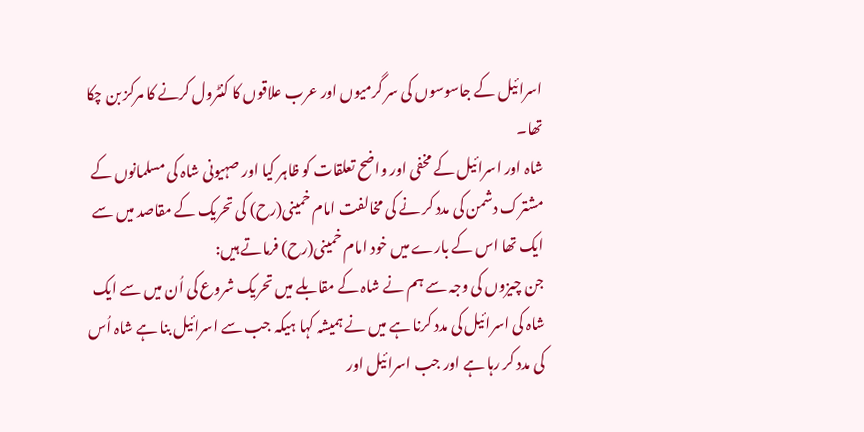اسرائیل کے جاسوسوں کی سر گرمیوں اور عرب علاقوں کا کنٹرول کرنے کا مرکز بن چکا تھا۔
شاہ اور اسرائیل کے مخفی اور واضح تعلقات کو ظاہر کیا اور صہیونی شاہ کی مسلمانوں کے مشترک دشمن کی مدد کر نے کی مخالفت امام خمینی(رح) کی تحریک کے مقاصد میں سے ایک تھا اس کے بارے میں خود امام خمینی(رح) فرماتے ہیں:
جن چیزوں کی وجہ سے ہم نے شاہ کے مقابلے میں تحریک شروع کی اُن میں سے ایک شاہ کی اسرائیل کی مدد کرنا ہے میں نے ہمیشہ کہا ہیکہ جب سے اسرائیل بنا ہے شاہ اُس کی مدد کر رہا ہے اور جب اسرائیل اور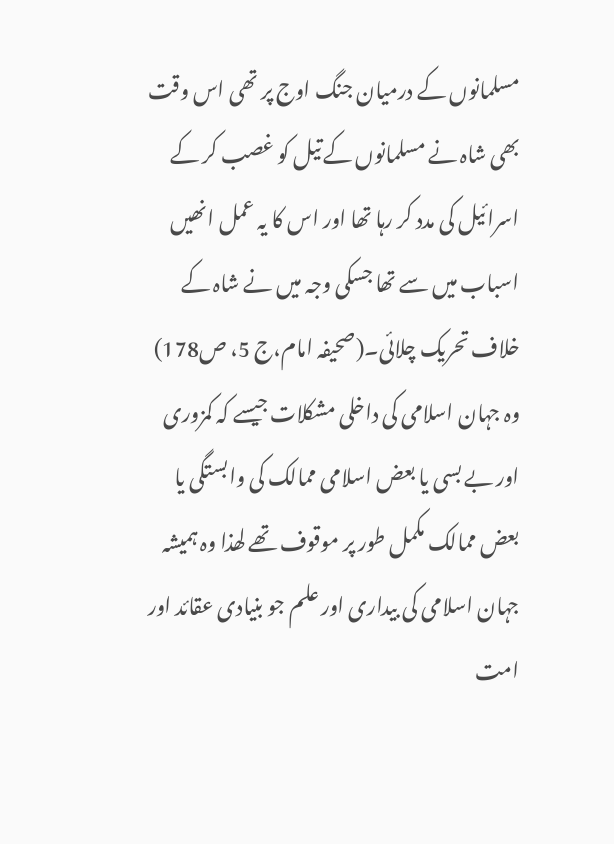مسلمانوں کے درمیان جنگ اوج پر تھی اس وقت بھی شاہ نے مسلمانوں کے تیل کو غصب کر کے اسرائیل کی مدد کر رہا تھا اور اس کا یہ عمل انھیں اسباب میں سے تھا جسکی وجہ میں نے شاہ کے خلاف تحریک چلائی۔(صحیفہ امام،ج 5، ص178)
وہ جہان اسلامی کی داخلی مشکلات جیسے کہ کمزوری اور بے بسی یا بعض اسلامی ممالک کی وابستگی یا بعض ممالک مکمل طور پر موقوف تھے لھذا وہ ہمیشہ جہان اسلامی کی بیداری اور علم جو بنیادی عقائد اور امت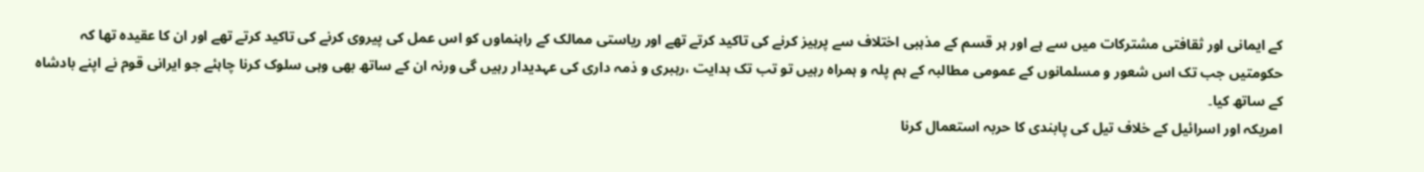کے ایمانی اور ثقافتی مشترکات میں سے ہے اور ہر قسم کے مذہبی اختلاف سے پرہیز کرنے کی تاکید کرتے تھے اور ریاستی ممالک کے راہنماوں کو اس عمل کی پیروی کرنے کی تاکید کرتے تھے اور ان کا عقیدہ تھا کہ حکومتیں جب تک اس شعور و مسلمانوں کے عمومی مطالبہ کے ہم پلہ و ہمراہ رہیں تو تب تک ہدایت ،رہبری و ذمہ داری کی عہدیدار رہیں گی ورنہ ان کے ساتھ بھی وہی سلوک کرنا چاہئے جو ایرانی قوم نے اپنے بادشاہ کے ساتھ کیا۔
امریکہ اور اسرائیل کے خلاف تیل کی پابندی کا حربہ استعمال کرنا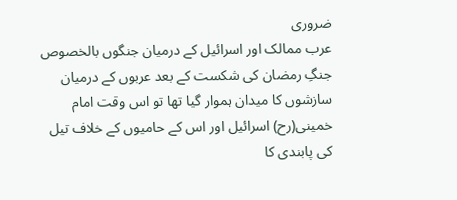ضروری
عرب ممالک اور اسرائیل کے درمیان جنگوں بالخصوص جنگِ رمضان کی شکست کے بعد عربوں کے درمیان سازشوں کا میدان ہموار گیا تھا تو اس وقت امام خمینی(رح) اسرائیل اور اس کے حامیوں کے خلاف تیل کی پابندی کا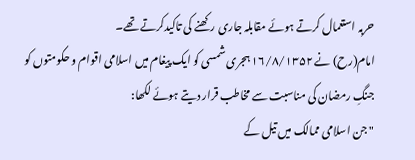حربہ استعمال کرتے ہوئے مقابلہ جاری رکھنے کی تاکیدکرتے تھے۔
امام(رح) نے ۱۶/۸/۱۳۵۲ ہجری شمسی کو ایک پیغام میں اسلامی اقوام و حکومتوں کو جنگِ رمضان کی مناسبت سے مخاطب قرار دیتے ہوئے لکھا:
" جن اسلامی ممالک میں تیل کے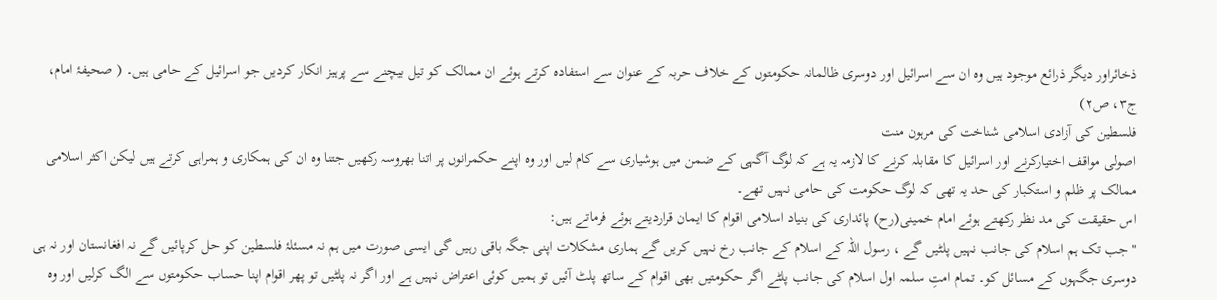ذخائراور دیگر ذرائع موجود ہیں وہ ان سے اسرائیل اور دوسری ظالمانہ حکومتوں کے خلاف حربہ کے عنوان سے استفادہ کرتے ہوئے ان ممالک کو تیل بیچنے سے پرہیز انکار کردیں جو اسرائیل کے حامی ہیں۔ ( صحیفۂ امام، ج۳، ص۲)
فلسطین کی آزادی اسلامی شناخت کی مرہون منت
اصولی مواقف اختیارکرنے اور اسرائیل کا مقابلہ کرنے کا لازمہ یہ ہے کہ لوگ آگہی کے ضمن میں ہوشیاری سے کام لیں اور وہ اپنے حکمرانوں پر اتنا بھروسہ رکھیں جتنا وہ ان کی ہمکاری و ہمراہی کرتے ہیں لیکن اکثر اسلامی ممالک پر ظلم و استکبار کی حد یہ تھی کہ لوگ حکومت کی حامی نہیں تھے۔
اس حقیقت کی مد نظر رکھتے ہوئے امام خمینی(رح) پائداری کی بنیاد اسلامی اقوام کا ایمان قراردیتے ہوئے فرماتے ہیں:
" جب تک ہم اسلام کی جانب نہیں پلٹیں گے ، رسول اللہ کے اسلام کے جانب رخ نہیں کریں گے ہماری مشکلات اپنی جگہ باقی رہیں گی ایسی صورت میں ہم نہ مسئلۂ فلسطین کو حل کرپائیں گے نہ افغانستان اور نہ ہی دوسری جگہوں کے مسائل کو۔ تمام امتِ سلمہ اول اسلام کی جانب پلٹے اگر حکومتیں بھی اقوام کے ساتھ پلٹ آئیں تو ہمیں کوئی اعتراض نہیں ہے اور اگر نہ پلٹیں تو پھر اقوام اپنا حساب حکومتوں سے الگ کرلیں اور وہ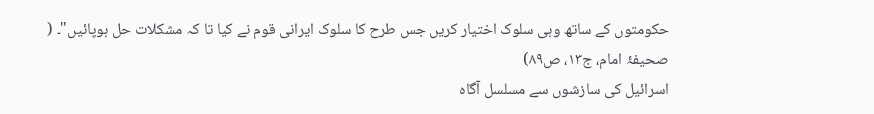حکومتوں کے ساتھ وہی سلوک اختیار کریں جس طرح کا سلوک ایرانی قوم نے کیا تا کہ مشکلات حل ہوپائیں"۔ ( صحیفۂ امام، ج۱۳، ص۸۹)
اسرائیل کی سازشوں سے مسلسل آگاہ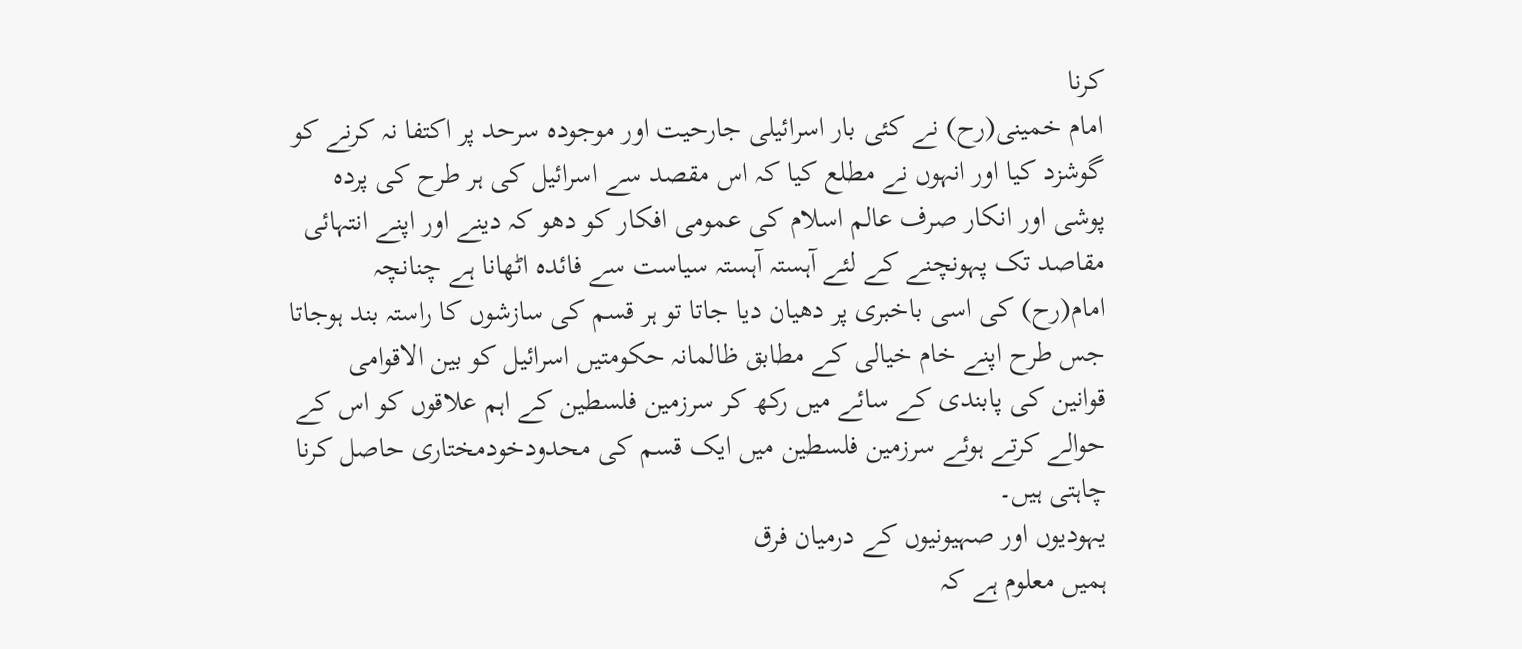کرنا
امام خمینی(رح) نے کئی بار اسرائیلی جارحیت اور موجودہ سرحد پر اکتفا نہ کرنے کو گوشزد کیا اور انہوں نے مطلع کیا کہ اس مقصد سے اسرائیل کی ہر طرح کی پردہ پوشی اور انکار صرف عالم اسلام کی عمومی افکار کو دھو کہ دینے اور اپنے انتہائی مقاصد تک پہونچنے کے لئے آہستہ آہستہ سیاست سے فائدہ اٹھانا ہے چنانچہ امام(رح) کی اسی باخبری پر دھیان دیا جاتا تو ہر قسم کی سازشوں کا راستہ بند ہوجاتا جس طرح اپنے خام خیالی کے مطابق ظالمانہ حکومتیں اسرائیل کو بین الاقوامی قوانین کی پابندی کے سائے میں رکھ کر سرزمین فلسطین کے اہم علاقوں کو اس کے حوالے کرتے ہوئے سرزمین فلسطین میں ایک قسم کی محدودخودمختاری حاصل کرنا چاہتی ہیں۔
یہودیوں اور صہیونیوں کے درمیان فرق
ہمیں معلوم ہے کہ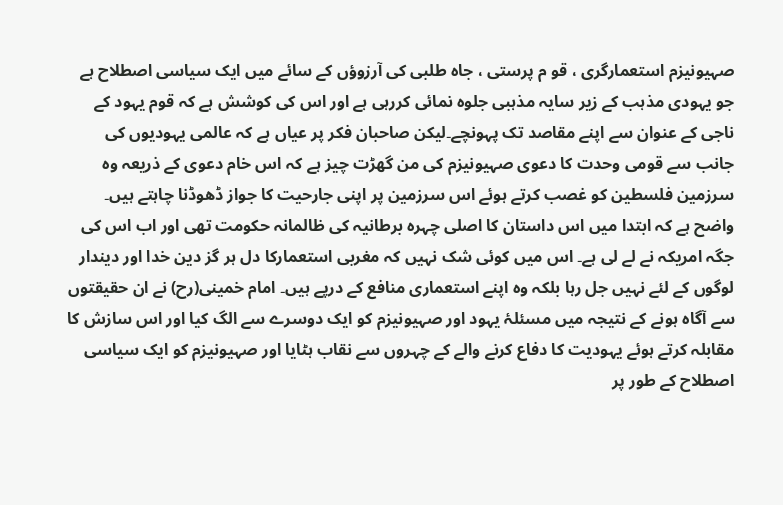صہیونیزم استعمارگری ، قو م پرستی ، جاہ طلبی کی آرزوؤں کے سائے میں ایک سیاسی اصطلاح ہے جو یہودی مذہب کے زیر سایہ مذہبی جلوہ نمائی کررہی ہے اور اس کی کوشش ہے کہ قوم یہود کے ناجی کے عنوان سے اپنے مقاصد تک پہونچے۔لیکن صاحبان فکر پر عیاں ہے کہ عالمی یہودیوں کی جانب سے قومی وحدت کا دعوی صہیونیزم کی من گھڑت چیز ہے کہ اس خام دعوی کے ذریعہ وہ سرزمین فلسطین کو غصب کرتے ہوئے اس سرزمین پر اپنی جارحیت کا جواز ڈھوڈنا چاہتے ہیں۔ واضح ہے کہ ابتدا میں اس داستان کا اصلی چہرہ برطانیہ کی ظالمانہ حکومت تھی اور اب اس کی جگہ امریکہ نے لے لی ہے۔ اس میں کوئی شک نہیں کہ مغربی استعمارکا دل ہر گز دین خدا اور دیندار لوگوں کے لئے نہیں جل رہا بلکہ وہ اپنے استعماری منافع کے درپے ہیں۔ امام خمینی(رح) نے ان حقیقتوں سے آگاہ ہونے کے نتیجہ میں مسئلۂ یہود اور صہیونیزم کو ایک دوسرے سے الگ کیا اور اس سازش کا مقابلہ کرتے ہوئے یہودیت کا دفاع کرنے والے کے چہروں سے نقاب ہٹایا اور صہیونیزم کو ایک سیاسی اصطلاح کے طور پر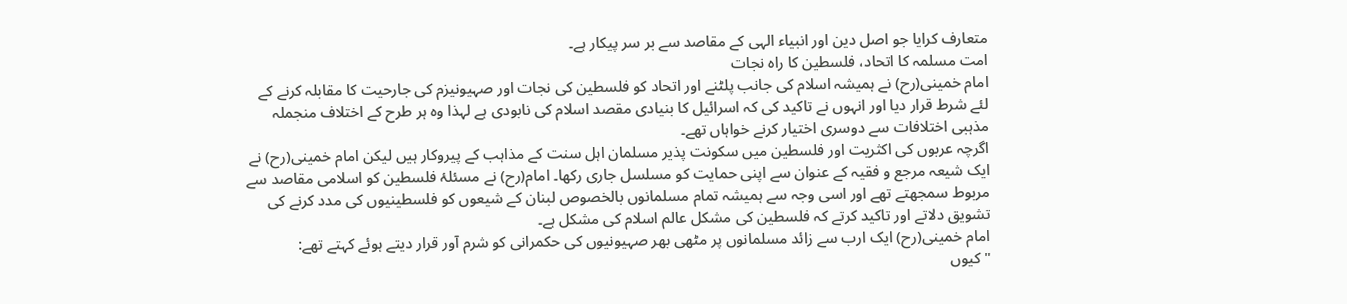متعارف کرایا جو اصل دین اور انبیاء الہی کے مقاصد سے بر سر پیکار ہے۔
امت مسلمہ کا اتحاد، فلسطین کا راہ نجات
امام خمینی(رح) نے ہمیشہ اسلام کی جانب پلٹنے اور اتحاد کو فلسطین کی نجات اور صہیونیزم کی جارحیت کا مقابلہ کرنے کے لئے شرط قرار دیا اور انہوں نے تاکید کی کہ اسرائیل کا بنیادی مقصد اسلام کی نابودی ہے لہذا وہ ہر طرح کے اختلاف منجملہ مذہبی اختلافات سے دوسری اختیار کرنے خواہاں تھے۔
اگرچہ عربوں کی اکثریت اور فلسطین میں سکونت پذیر مسلمان اہل سنت کے مذاہب کے پیروکار ہیں لیکن امام خمینی(رح) نے ایک شیعہ مرجع و فقیہ کے عنوان سے اپنی حمایت کو مسلسل جاری رکھا۔ امام(رح) نے مسئلۂ فلسطین کو اسلامی مقاصد سے مربوط سمجھتے تھے اور اسی وجہ سے ہمیشہ تمام مسلمانوں بالخصوص لبنان کے شیعوں کو فلسطینیوں کی مدد کرنے کی تشویق دلاتے اور تاکید کرتے کہ فلسطین کی مشکل عالم اسلام کی مشکل ہے۔
امام خمینی(رح) ایک ارب سے زائد مسلمانوں پر مٹھی بھر صہیونیوں کی حکمرانی کو شرم آور قرار دیتے ہوئے کہتے تھے:
"کیوں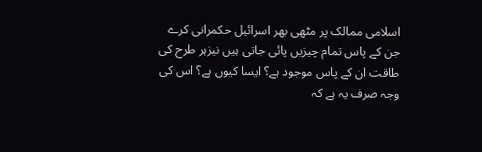اسلامی ممالک پر مٹھی بھر اسرائیل حکمرانی کرے جن کے پاس تمام چیزیں پائی جاتی ہیں نیزہر طرح کی طاقت ان کے پاس موجود ہے؟ ایسا کیوں ہے؟ اس کی وجہ صرف یہ ہے کہ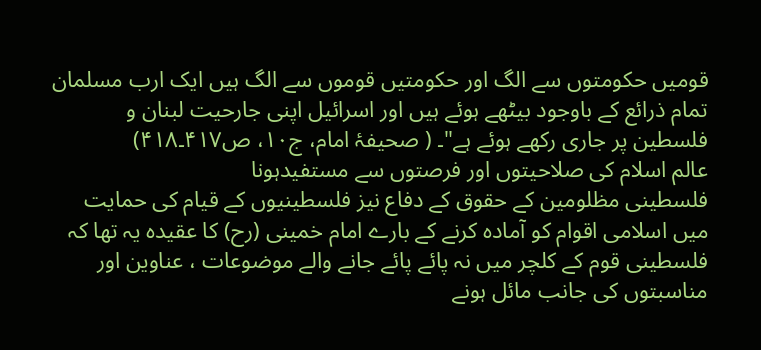قومیں حکومتوں سے الگ اور حکومتیں قوموں سے الگ ہیں ایک ارب مسلمان تمام ذرائع کے باوجود بیٹھے ہوئے ہیں اور اسرائیل اپنی جارحیت لبنان و فلسطین پر جاری رکھے ہوئے ہے"۔ ( صحیفۂ امام، ج۱۰، ص۴۱۷۔۴۱۸)
عالم اسلام کی صلاحیتوں اور فرصتوں سے مستفیدہونا
فلسطینی مظلومین کے حقوق کے دفاع نیز فلسطینیوں کے قیام کی حمایت میں اسلامی اقوام کو آمادہ کرنے کے بارے امام خمینی (رح) کا عقیدہ یہ تھا کہ فلسطینی قوم کے کلچر میں نہ پائے پائے جانے والے موضوعات ، عناوین اور مناسبتوں کی جانب مائل ہونے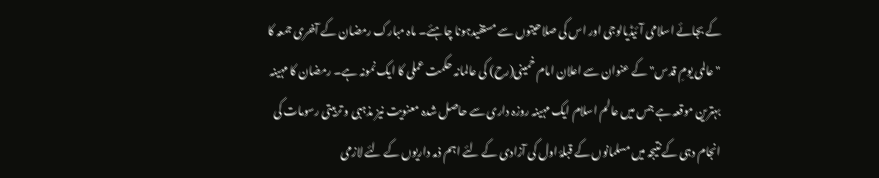کے بجائے اسلامی آئیڈیالوجی اور اس کی صلاحیتوں سے مستفیدہونا چاہئے۔ ماہ مبارک رمضان کے آخری جمعہ کا "عالمی یومِ قدس" کے عنوان سے اعلان امام خمینی(رح) کی عالمانہ حکمت عملی کا ایک نمونہ ہے۔ رمضان کا مہینہ بہترین موقعہ ہے جس میں عالم اسلام ایک مہینہ روزہ داری سے حاصل شدہ معنویت نیز مذہبی و تربیتی رسومات کی انجام دہی کے نتیجہ میں مسلمانوں کے قبلۂ اول کی آزادی کے لئے اہم ذمہ داریوں کے لئے لازمی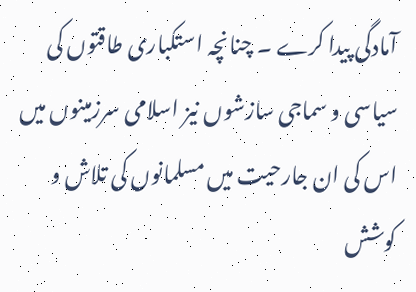آمادگی پیدا کرے ۔ چنانچہ استکباری طاقتوں کی سیاسی و سماجی سازشوں نیز اسلامی سرزمینوں میں اس کی ان جارحیت میں مسلمانوں کی تلاش و کوشش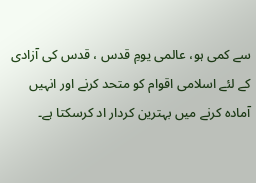سے کمی ہو، عالمی یومِ قدس ، قدس کی آزادی کے لئے اسلامی اقوام کو متحد کرنے اور انہیں آمادہ کرنے میں بہترین کردار اد کرسکتا ہے۔